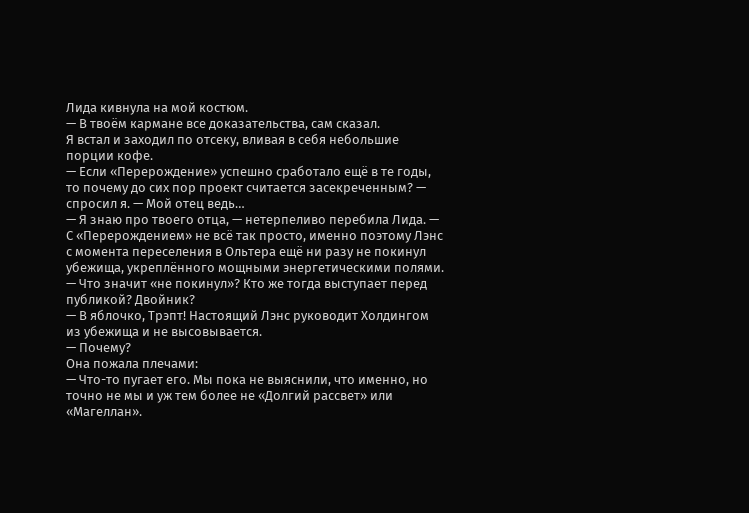Лида кивнула на мой костюм.
— В твоём кармане все доказательства, сам сказал.
Я встал и заходил по отсеку, вливая в себя небольшие порции кофе.
— Если «Перерождение» успешно сработало ещё в те годы, то почему до сих пор проект считается засекреченным? — спросил я. — Мой отец ведь…
— Я знаю про твоего отца, — нетерпеливо перебила Лида. — С «Перерождением» не всё так просто, именно поэтому Лэнс с момента переселения в Ольтера ещё ни разу не покинул убежища, укреплённого мощными энергетическими полями.
— Что значит «не покинул»? Кто же тогда выступает перед публикой? Двойник?
— В яблочко, Трэпт! Настоящий Лэнс руководит Холдингом из убежища и не высовывается.
— Почему?
Она пожала плечами:
— Что-то пугает его. Мы пока не выяснили, что именно, но точно не мы и уж тем более не «Долгий рассвет» или «Магеллан».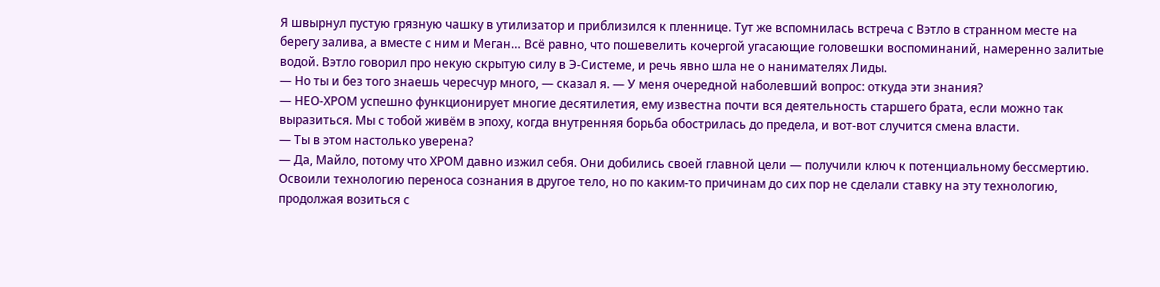Я швырнул пустую грязную чашку в утилизатор и приблизился к пленнице. Тут же вспомнилась встреча с Вэтло в странном месте на берегу залива, а вместе с ним и Меган… Всё равно, что пошевелить кочергой угасающие головешки воспоминаний, намеренно залитые водой. Вэтло говорил про некую скрытую силу в Э-Системе, и речь явно шла не о нанимателях Лиды.
— Но ты и без того знаешь чересчур много, — сказал я. — У меня очередной наболевший вопрос: откуда эти знания?
— НЕО-ХРОМ успешно функционирует многие десятилетия, ему известна почти вся деятельность старшего брата, если можно так выразиться. Мы с тобой живём в эпоху, когда внутренняя борьба обострилась до предела, и вот-вот случится смена власти.
— Ты в этом настолько уверена?
— Да, Майло, потому что ХРОМ давно изжил себя. Они добились своей главной цели — получили ключ к потенциальному бессмертию. Освоили технологию переноса сознания в другое тело, но по каким-то причинам до сих пор не сделали ставку на эту технологию, продолжая возиться с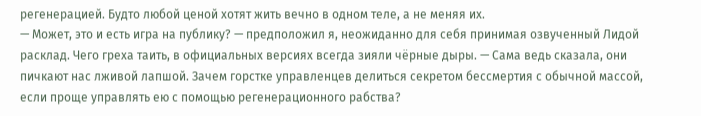регенерацией. Будто любой ценой хотят жить вечно в одном теле, а не меняя их.
— Может, это и есть игра на публику? — предположил я, неожиданно для себя принимая озвученный Лидой расклад. Чего греха таить, в официальных версиях всегда зияли чёрные дыры. — Сама ведь сказала, они пичкают нас лживой лапшой. Зачем горстке управленцев делиться секретом бессмертия с обычной массой, если проще управлять ею с помощью регенерационного рабства?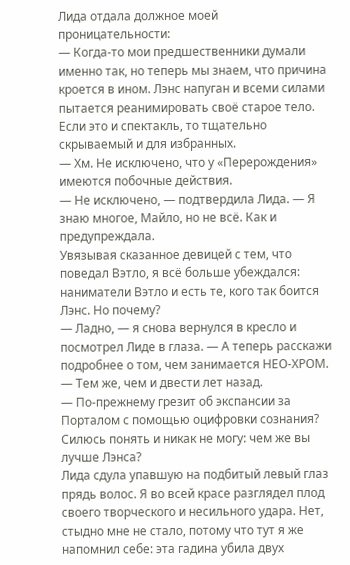Лида отдала должное моей проницательности:
— Когда-то мои предшественники думали именно так, но теперь мы знаем, что причина кроется в ином. Лэнс напуган и всеми силами пытается реанимировать своё старое тело. Если это и спектакль, то тщательно скрываемый и для избранных.
— Хм. Не исключено, что у «Перерождения» имеются побочные действия.
— Не исключено, — подтвердила Лида. — Я знаю многое, Майло, но не всё. Как и предупреждала.
Увязывая сказанное девицей с тем, что поведал Вэтло, я всё больше убеждался: наниматели Вэтло и есть те, кого так боится Лэнс. Но почему?
— Ладно, — я снова вернулся в кресло и посмотрел Лиде в глаза. — А теперь расскажи подробнее о том, чем занимается НЕО-ХРОМ.
— Тем же, чем и двести лет назад.
— По-прежнему грезит об экспансии за Порталом с помощью оцифровки сознания? Силюсь понять и никак не могу: чем же вы лучше Лэнса?
Лида сдула упавшую на подбитый левый глаз прядь волос. Я во всей красе разглядел плод своего творческого и несильного удара. Нет, стыдно мне не стало, потому что тут я же напомнил себе: эта гадина убила двух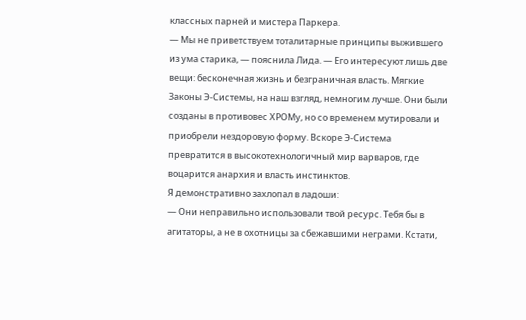классных парней и мистера Паркера.
— Мы не приветствуем тоталитарные принципы выжившего из ума старика, — пояснила Лида. — Его интересуют лишь две вещи: бесконечная жизнь и безграничная власть. Мягкие Законы Э-Системы, на наш взгляд, немногим лучше. Они были созданы в противовес ХРОМу, но со временем мутировали и приобрели нездоровую форму. Вскоре Э-Система превратится в высокотехнологичный мир варваров, где воцарится анархия и власть инстинктов.
Я демонстративно захлопал в ладоши:
— Они неправильно использовали твой ресурс. Тебя бы в агитаторы, а не в охотницы за сбежавшими неграми. Кстати,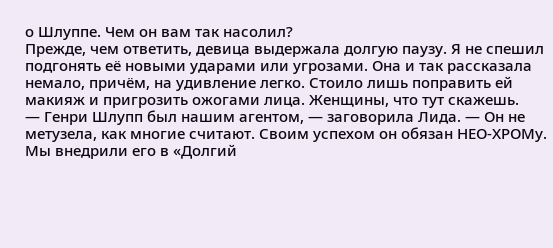о Шлуппе. Чем он вам так насолил?
Прежде, чем ответить, девица выдержала долгую паузу. Я не спешил подгонять её новыми ударами или угрозами. Она и так рассказала немало, причём, на удивление легко. Стоило лишь поправить ей макияж и пригрозить ожогами лица. Женщины, что тут скажешь.
— Генри Шлупп был нашим агентом, — заговорила Лида. — Он не метузела, как многие считают. Своим успехом он обязан НЕО-ХРОМу. Мы внедрили его в «Долгий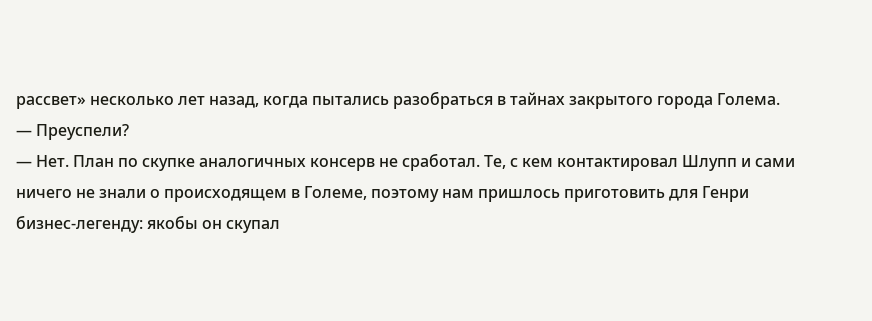рассвет» несколько лет назад, когда пытались разобраться в тайнах закрытого города Голема.
— Преуспели?
— Нет. План по скупке аналогичных консерв не сработал. Те, с кем контактировал Шлупп и сами ничего не знали о происходящем в Големе, поэтому нам пришлось приготовить для Генри бизнес-легенду: якобы он скупал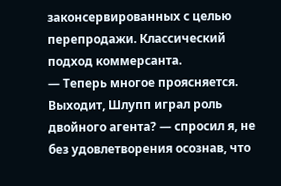законсервированных с целью перепродажи. Классический подход коммерсанта.
— Теперь многое проясняется. Выходит, Шлупп играл роль двойного агента? — спросил я, не без удовлетворения осознав, что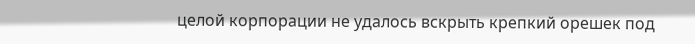целой корпорации не удалось вскрыть крепкий орешек под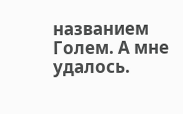названием Голем. А мне удалось.